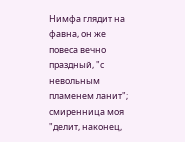Нимфа глядит на фавна, он же повеса вечно праздный, "с невольным пламенем ланит"; смиренница моя "делит, наконец,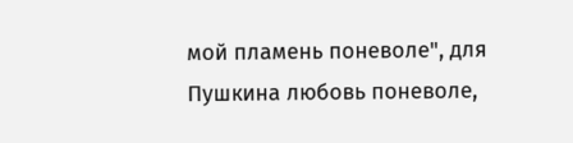мой пламень поневоле", для Пушкина любовь поневоле,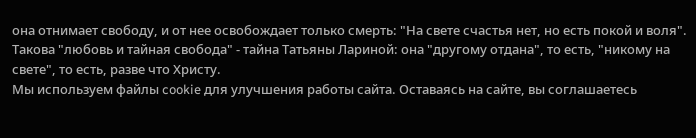она отнимает свободу, и от нее освобождает только смерть: "На свете счастья нет, но есть покой и воля". Такова "любовь и тайная свобода" - тайна Татьяны Лариной: она "другому отдана", то есть, "никому на свете", то есть, разве что Христу.
Мы используем файлы cookie для улучшения работы сайта. Оставаясь на сайте, вы соглашаетесь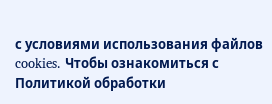с условиями использования файлов cookies. Чтобы ознакомиться с Политикой обработки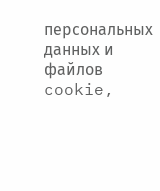персональных данных и файлов cookie,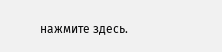нажмите здесь.